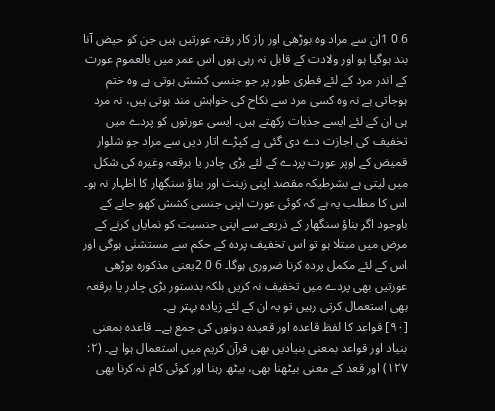6 0 1ان سے مراد وہ بوڑھی اور راز کار رفتہ عورتیں ہیں جن کو حیض آنا بند ہوگیا ہو اور ولادت کے قابل نہ رہی ہوں اس عمر میں بالعموم عورت کے اندر مرد کے لئے فطری طور پر جو جنسی کشش ہوتی ہے وہ ختم ہوجاتی ہے نہ وہ کسی مرد سے نکاح کی خواہش مند ہوتی ہیں، نہ مرد ہی ان کے لئے ایسے جذبات رکھتے ہیں۔ ایسی عورتوں کو پردے میں تخفیف کی اجازت دے دی گئی ہے کپڑے اتار دیں سے مراد جو شلوار قمیض کے اوپر عورت پردے کے لئے بڑی چادر یا برقعہ وغیرہ کی شکل میں لیتی ہے بشرطیکہ مقصد اپنی زینت اور بناؤ سنگھار کا اظہار نہ ہو۔ اس کا مطلب یہ ہے کہ کوئی عورت اپنی جنسی کشش کھو جانے کے باوجود اگر بناؤ سنگھار کے ذریعے سے اپنی جنسیت کو نمایاں کرنے کے مرض میں مبتلا ہو تو اس تخفیف پردہ کے حکم سے مستشنٰی ہوگی اور اس کے لئے مکمل پردہ کرنا ضروری ہوگا۔ 6 0 2یعنی مذکورہ بوڑھی عورتیں بھی پردے میں تخفیف نہ کریں بلکہ بدستور بڑی چادر یا برقعہ بھی استعمال کرتی رہیں تو یہ ان کے لئے زیادہ بہتر ہے۔
[٩٠] قواعد کا لفظ قاعدہ اور قعیدہ دونوں کی جمع ہے۔۔ قاعدہ بمعنی بنیاد اور قواعد بمعنی بنیادیں بھی قرآن کریم میں استعمال ہوا ہے۔ (٢: ١٢٧) اور قعد کے معنی بیٹھنا بھی، بیٹھ رہنا اور کوئی کام نہ کرنا بھی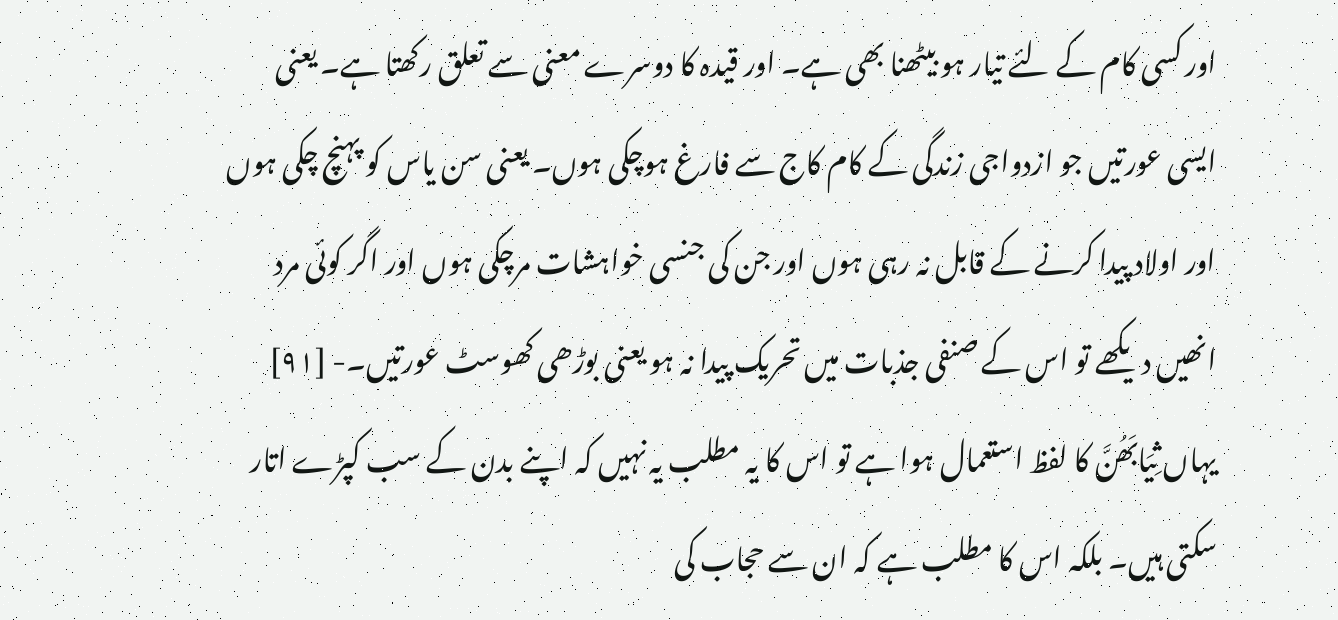اور کسی کام کے لئے تیار ہو بیٹھنا بھی ہے۔ اور قیدہ کا دوسرے معنی سے تعلق رکھتا ہے۔ یعنی ایسی عورتیں جو ازدواجی زندگی کے کام کاج سے فارغ ہوچکی ہوں۔ یعنی سن یاس کو پہنچ چکی ہوں اور اولاد پیدا کرنے کے قابل نہ رہی ہوں اور جن کی جنسی خواہشات مرچکی ہوں اور اگر کوئی مرد انھیں دیکھے تو اس کے صنفی جذبات میں تحریک پیدا نہ ہو یعنی بوڑھی کھوسٹ عورتیں۔- [٩١] یہاں ثِیَابَھُنَّ کا لفظ استعمال ہوا ہے تو اس کا یہ مطلب یہ نہیں کہ اپنے بدن کے سب کپڑے اتار سکتی ہیں۔ بلکہ اس کا مطلب ہے کہ ان سے حجاب کی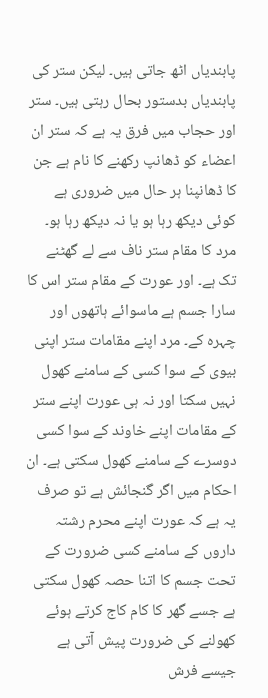پابندیاں اٹھ جاتی ہیں۔ لیکن ستر کی پابندیاں بدستور بحال رہتی ہیں۔ ستر اور حجاب میں فرق یہ ہے کہ ستر ان اعضاء کو ڈھانپ رکھنے کا نام ہے جن کا ڈھانپنا ہر حال میں ضروری ہے کوئی دیکھ رہا ہو یا نہ دیکھ رہا ہو۔ مرد کا مقام ستر ناف سے لے گھٹنے تک ہے۔ اور عورت کے مقام ستر اس کا سارا جسم ہے ماسوائے ہاتھوں اور چہرہ کے۔ مرد اپنے مقامات ستر اپنی بیوی کے سوا کسی کے سامنے کھول نہیں سکتا اور نہ ہی عورت اپنے ستر کے مقامات اپنے خاوند کے سوا کسی دوسرے کے سامنے کھول سکتی ہے۔ ان احکام میں اگر گنجائش ہے تو صرف یہ ہے کہ عورت اپنے محرم رشتہ داروں کے سامنے کسی ضرورت کے تحت جسم کا اتنا حصہ کھول سکتی ہے جسے گھر کا کام کاج کرتے ہوئے کھولنے کی ضرورت پیش آتی ہے جیسے فرش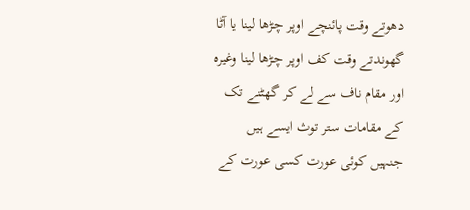دھوتے وقت پائنچے اوپر چڑھا لینا یا آٹا گھوندتے وقت کف اوپر چڑھا لینا وغیرہ اور مقام ناف سے لے کر گھٹنے تک کے مقامات ستر توث ایسے ہیں جنہیں کوئی عورت کسی عورت کے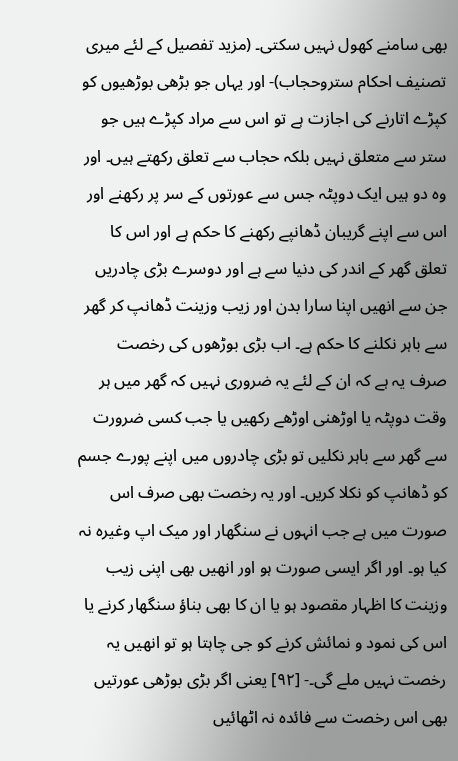بھی سامنے کھول نہیں سکتی۔ (مزید تفصیل کے لئے میری تصنیف احکام ستروحجاب)- اور یہاں جو بڑھی بوڑھیوں کو کپڑے اتارنے کی اجازت ہے تو اس سے مراد کپڑے ہیں جو ستر سے متعلق نہیں بلکہ حجاب سے تعلق رکھتے ہیں۔ اور وہ دو ہیں ایک دوپٹہ جس سے عورتوں کے سر پر رکھنے اور اس سے اپنے گریبان ڈھانپے رکھنے کا حکم ہے اور اس کا تعلق گھر کے اندر کی دنیا سے ہے اور دوسرے بڑی چادریں جن سے انھیں اپنا سارا بدن اور زیب وزینت ڈھانپ کر گھر سے باہر نکلنے کا حکم ہے۔ اب بڑی بوڑھوں کی رخصت صرف یہ ہے کہ ان کے لئے یہ ضروری نہیں کہ گھر میں ہر وقت دوپٹہ یا اوڑھنی اوڑھے رکھیں یا جب کسی ضرورت سے گھر سے باہر نکلیں تو بڑی چادروں میں اپنے پورے جسم کو ڈھانپ کو نکلا کریں۔ اور یہ رخصت بھی صرف اس صورت میں ہے جب انہوں نے سنگھار اور میک اپ وغیرہ نہ کیا ہو۔ اور اگر ایسی صورت ہو اور انھیں بھی اپنی زیب وزینت کا اظہار مقصود ہو یا ان کا بھی بناؤ سنگھار کرنے یا اس کی نمود و نمائش کرنے کو جی چاہتا ہو تو انھیں یہ رخصت نہیں ملے گی۔- [٩٢] یعنی اگر بڑی بوڑھی عورتیں بھی اس رخصت سے فائدہ نہ اٹھائیں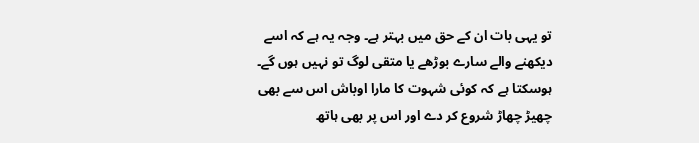تو یہی بات ان کے حق میں بہتر ہے۔ وجہ یہ ہے کہ اسے دیکھنے والے سارے بوڑھے یا متقی لوگ تو نہیں ہوں گے۔ ہوسکتا ہے کہ کوئی شہوت کا مارا اوباش اس سے بھی چھیڑ چھاڑ شروع کر دے اور اس پر بھی ہاتھ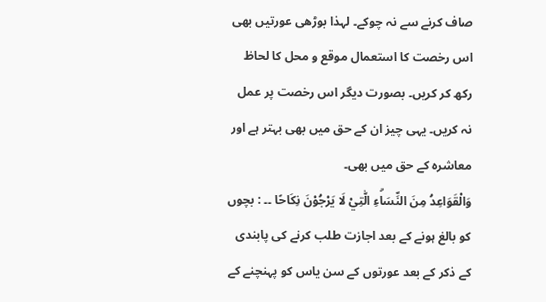صاف کرنے سے نہ چوکے۔ لہذا بوڑھی عورتیں بھی اس رخصت کا استعمال موقع و محل کا لحاظ رکھ کر کریں۔ بصورت دیگر اس رخصت پر عمل نہ کریں۔ یہی چیز ان کے حق میں بھی بہتر ہے اور معاشرہ کے حق میں بھی۔
وَالْقَوَاعِدُ مِنَ النِّسَاۗءِ الّٰتِيْ لَا يَرْجُوْنَ نِكَاحًا ۔۔ : بچوں کو بالغ ہونے کے بعد اجازت طلب کرنے کی پابندی کے ذکر کے بعد عورتوں کے سن یاس کو پہنچنے کے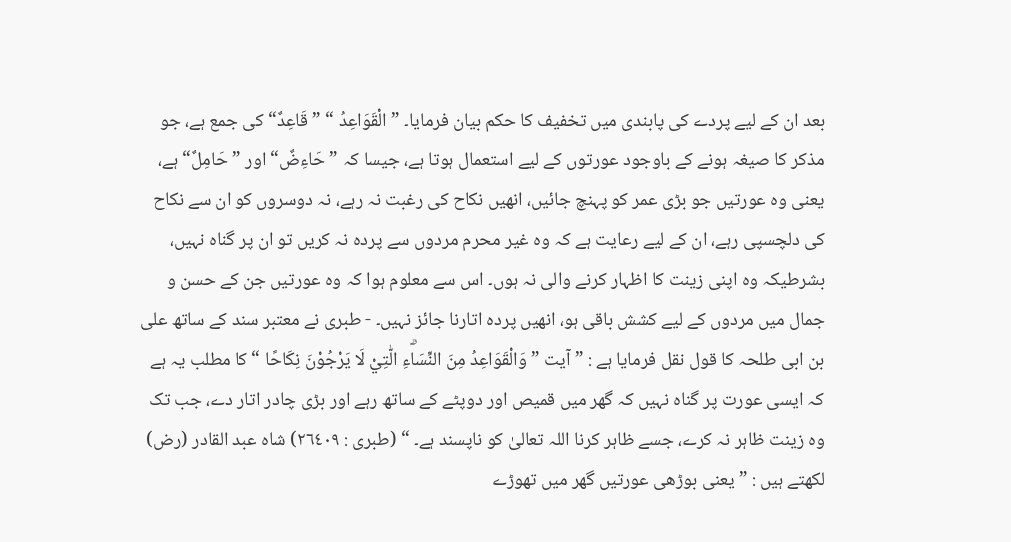بعد ان کے لیے پردے کی پابندی میں تخفیف کا حکم بیان فرمایا۔ ” الْقَوَاعِدُ “ ” قَاعِدٌ“ کی جمع ہے، جو مذکر کا صیغہ ہونے کے باوجود عورتوں کے لیے استعمال ہوتا ہے، جیسا کہ ” حَاءِضٌ“ اور ” حَامِلٌ“ ہے، یعنی وہ عورتیں جو بڑی عمر کو پہنچ جائیں، انھیں نکاح کی رغبت نہ رہے، نہ دوسروں کو ان سے نکاح کی دلچسپی رہے، ان کے لیے رعایت ہے کہ وہ غیر محرم مردوں سے پردہ نہ کریں تو ان پر گناہ نہیں، بشرطیکہ وہ اپنی زینت کا اظہار کرنے والی نہ ہوں۔ اس سے معلوم ہوا کہ وہ عورتیں جن کے حسن و جمال میں مردوں کے لیے کشش باقی ہو، انھیں پردہ اتارنا جائز نہیں۔ - طبری نے معتبر سند کے ساتھ علی بن ابی طلحہ کا قول نقل فرمایا ہے : ” آیت ” وَالْقَوَاعِدُ مِنَ النِّسَاۗءِ الّٰتِيْ لَا يَرْجُوْنَ نِكَاحًا “ کا مطلب یہ ہے کہ ایسی عورت پر گناہ نہیں کہ گھر میں قمیص اور دوپٹے کے ساتھ رہے اور بڑی چادر اتار دے، جب تک وہ زینت ظاہر نہ کرے، جسے ظاہر کرنا اللہ تعالیٰ کو ناپسند ہے۔ “ (طبری : ٢٦٤٠٩) شاہ عبد القادر (رض) لکھتے ہیں : ” یعنی بوڑھی عورتیں گھر میں تھوڑے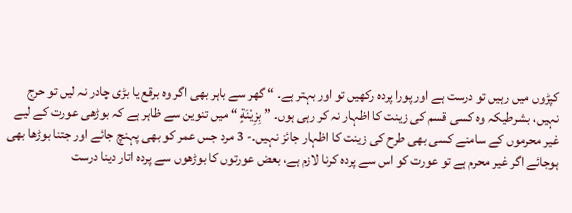کپڑوں میں رہیں تو درست ہے اور پورا پردہ رکھیں تو اور بہتر ہے۔ “ گھر سے باہر بھی اگر وہ برقع یا بڑی چادر نہ لیں تو حرج نہیں، بشرطیکہ وہ کسی قسم کی زینت کا اظہار نہ کر رہی ہوں۔ ” بِزِيْنَةٍ “ میں تنوین سے ظاہر ہے کہ بوڑھی عورت کے لیے غیر محرموں کے سامنے کسی بھی طرح کی زینت کا اظہار جائز نہیں۔- 3 مرد جس عمر کو بھی پہنچ جائے اور جتنا بوڑھا بھی ہوجائے اگر غیر محرم ہے تو عورت کو اس سے پردہ کرنا لازم ہے، بعض عورتوں کا بوڑھوں سے پردہ اتار دینا درست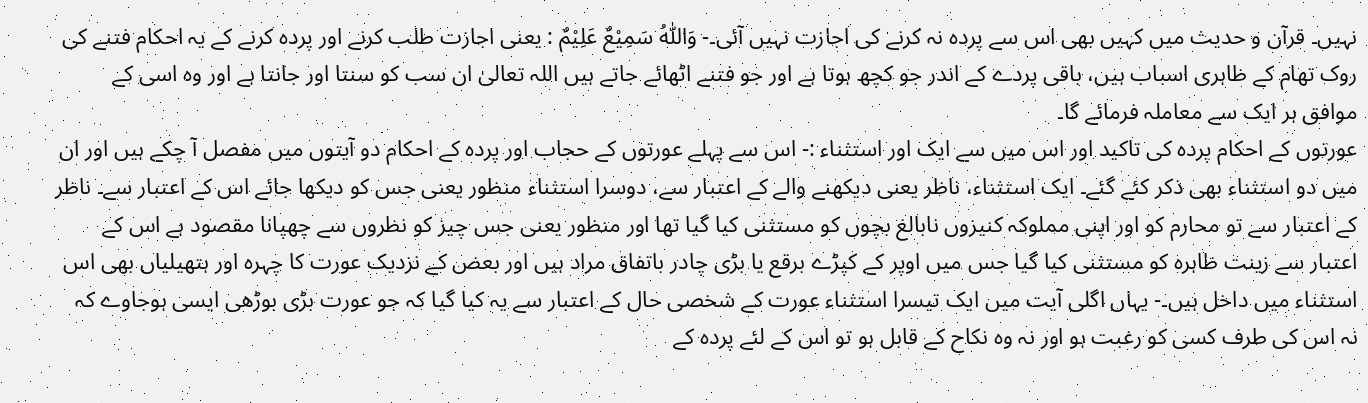نہیں۔ قرآن و حدیث میں کہیں بھی اس سے پردہ نہ کرنے کی اجازت نہیں آئی۔- وَاللّٰهُ سَمِيْعٌ عَلِيْمٌ : یعنی اجازت طلب کرنے اور پردہ کرنے کے یہ احکام فتنے کی روک تھام کے ظاہری اسباب ہیں، باقی پردے کے اندر جو کچھ ہوتا ہے اور جو فتنے اٹھائے جاتے ہیں اللہ تعالیٰ ان سب کو سنتا اور جانتا ہے اور وہ اسی کے موافق ہر ایک سے معاملہ فرمائے گا۔
عورتوں کے احکام پردہ کی تاکید اور اس میں سے ایک اور استثناء :- اس سے پہلے عورتوں کے حجاب اور پردہ کے احکام دو آیتوں میں مفصل آ چکے ہیں اور ان میں دو استثناء بھی ذکر کئے گئے۔ ایک استثناء، ناظر یعنی دیکھنے والے کے اعتبار سے، دوسرا استثناء منظور یعنی جس کو دیکھا جائے اس کے اعتبار سے۔ ناظر کے اعتبار سے تو محارم کو اور اپنی مملوکہ کنیزوں نابالغ بچوں کو مستثنی کیا گیا تھا اور منظور یعنی جس چیز کو نظروں سے چھپانا مقصود ہے اس کے اعتبار سے زینت ظاہرہ کو مستثنی کیا گیا جس میں اوپر کے کپڑے برقع یا بڑی چادر باتفاق مراد ہیں اور بعض کے نزدیک عورت کا چہرہ اور ہتھیلیاں بھی اس استثناء میں داخل ہیں۔- یہاں اگلی آیت میں ایک تیسرا استثناء عورت کے شخصی حال کے اعتبار سے یہ کیا گیا کہ جو عورت بڑی بوڑھی ایسی ہوجاوے کہ نہ اس کی طرف کسی کو رغبت ہو اور نہ وہ نکاح کے قابل ہو تو اس کے لئے پردہ کے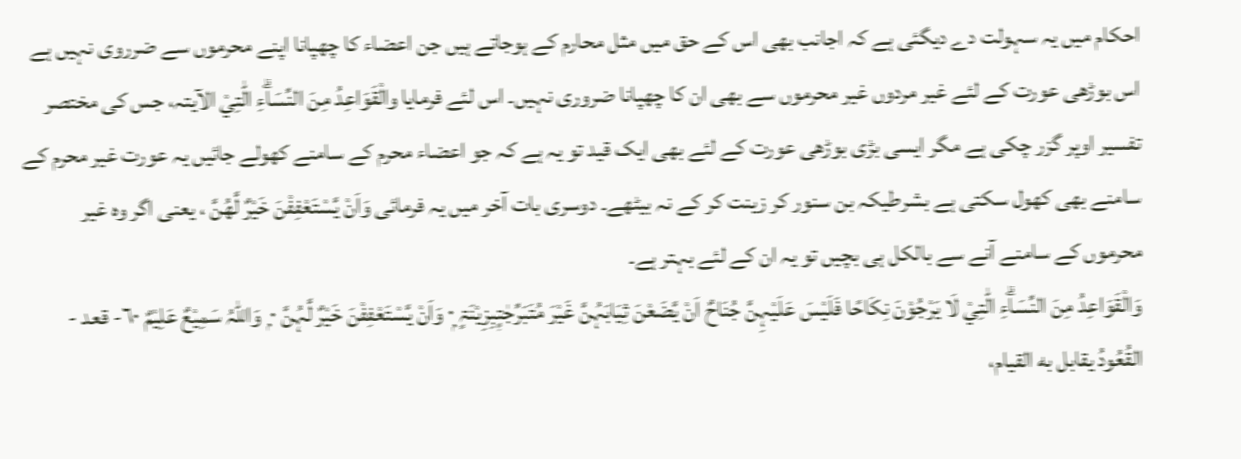احکام میں یہ سہولت دے دیگئی ہے کہ اجانب بھی اس کے حق میں مثل محارم کے ہوجاتے ہیں جن اعضاء کا چھپانا اپنے محرموں سے ضرروی نہیں ہے اس بوڑھی عورت کے لئے غیر مردوں غیر محرموں سے بھی ان کا چھپانا ضروری نہیں۔ اس لئے فرمایا والْقَوَاعِدُ مِنَ النِّسَاۗءِ الّٰتِيْ الآیتہ، جس کی مختصر تفسیر اوپر گزر چکی ہے مگر ایسی بڑی بوڑھی عورت کے لئے بھی ایک قید تو یہ ہے کہ جو اعضاء محرم کے سامنے کھولے جائیں یہ عورت غیر محرم کے سامنے بھی کھول سکتی ہے بشرطیکہ بن سنور کر زینت کر کے نہ بیٹھے۔ دوسری بات آخر میں یہ فرمائی وَاَنْ يَّسْتَعْفِفْنَ خَيْرٌ لَّهُنَّ ، یعنی اگر وہ غیر محرموں کے سامنے آنے سے بالکل ہی بچیں تو یہ ان کے لئے بہتر ہے۔
وَالْقَوَاعِدُ مِنَ النِّسَاۗءِ الّٰتِيْ لَا يَرْجُوْنَ نِكَاحًا فَلَيْسَ عَلَيْہِنَّ جُنَاحٌ اَنْ يَّضَعْنَ ثِيَابَہُنَّ غَيْرَ مُتَبَرِّجٰتٍؚبِزِيْنَۃٍ ٠ۭ وَاَنْ يَّسْتَعْفِفْنَ خَيْرٌ لَّہُنَّ ٠ ۭ وَاللہُ سَمِيْعٌ عَلِيْمٌ ٦٠- قعد - القُعُودُ يقابل به القیام،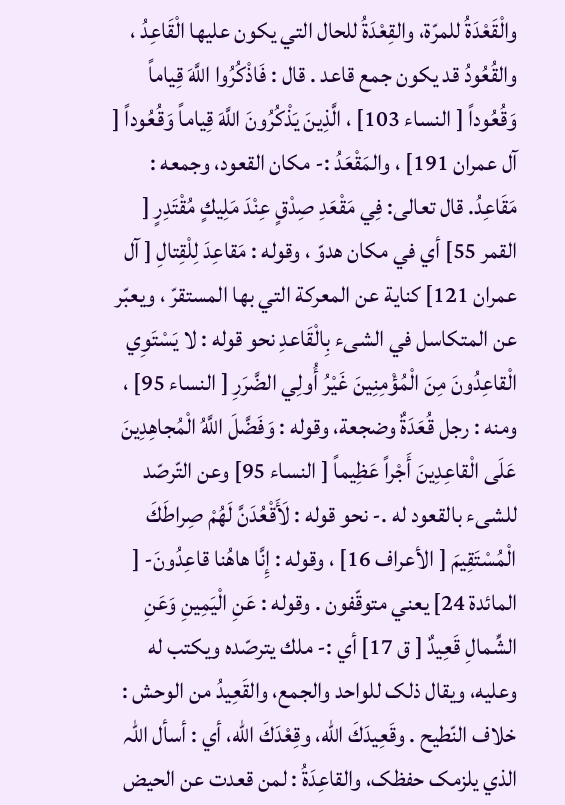والْقَعْدَةُ للمرّة، والقِعْدَةُ للحال التي يكون عليها الْقَاعِدُ ، والقُعُودُ قد يكون جمع قاعد . قال : فَاذْكُرُوا اللَّهَ قِياماً وَقُعُوداً [ النساء 103] ، الَّذِينَ يَذْكُرُونَ اللَّهَ قِياماً وَقُعُوداً [ آل عمران 191] ، والمَقْعَدُ :- مكان القعود، وجمعه : مَقَاعِدُ. قال تعالی: فِي مَقْعَدِ صِدْقٍ عِنْدَ مَلِيكٍ مُقْتَدِرٍ [ القمر 55] أي في مکان هدوّ ، وقوله : مَقاعِدَ لِلْقِتالِ [ آل عمران 121] كناية عن المعرکة التي بها المستقرّ ، ويعبّر عن المتکاسل في الشیء بِالْقَاعدِ نحو قوله : لا يَسْتَوِي الْقاعِدُونَ مِنَ الْمُؤْمِنِينَ غَيْرُ أُولِي الضَّرَرِ [ النساء 95] ، ومنه : رجل قُعَدَةٌ وضجعة، وقوله : وَفَضَّلَ اللَّهُ الْمُجاهِدِينَ عَلَى الْقاعِدِينَ أَجْراً عَظِيماً [ النساء 95] وعن التّرصّد للشیء بالقعود له .- نحو قوله : لَأَقْعُدَنَّ لَهُمْ صِراطَكَ الْمُسْتَقِيمَ [ الأعراف 16] ، وقوله : إِنَّا هاهُنا قاعِدُونَ- [ المائدة 24] يعني متوقّفون . وقوله : عَنِ الْيَمِينِ وَعَنِ الشِّمالِ قَعِيدٌ [ ق 17] أي :- ملك يترصّده ويكتب له وعليه، ويقال ذلک للواحد والجمع، والقَعِيدُ من الوحش : خلاف النّطيح . وقَعِيدَكَ الله، وقِعْدَكَ الله، أي : أسأل اللہ الذي يلزمک حفظک، والقاعِدَةُ : لمن قعدت عن الحیض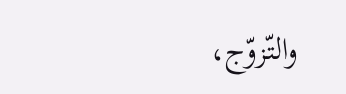والتّزوّج،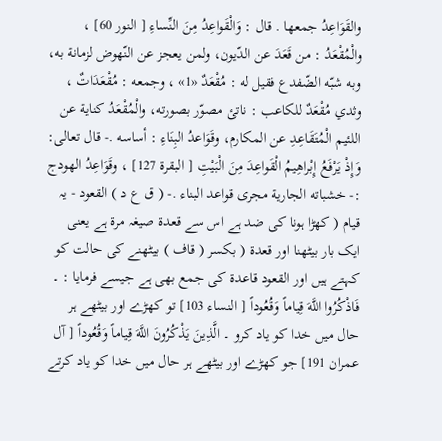والقَوَاعِدُ جمعها . قال : وَالْقَواعِدُ مِنَ النِّساءِ [ النور 60] ، والْمُقْعَدُ : من قَعَدَ عن الدّيون، ولمن يعجز عن النّهوض لزمانة به، وبه شبّه الضّفدع فقیل له : مُقْعَدٌ «1» ، وجمعه : مُقْعَدَاتٌ ، وثدي مُقْعَدٌ للکاعب : ناتئ مصوّر بصورته، والْمُقْعَدُ كناية عن اللئيم الْمُتَقَاعِدِ عن المکارم، وقَوَاعدُ البِنَاءِ : أساسه .- قال تعالی: وَإِذْ يَرْفَعُ إِبْراهِيمُ الْقَواعِدَ مِنَ الْبَيْتِ [ البقرة 127] ، وقَوَاعِدُ الهودج :- خشباته الجارية مجری قواعد البناء .- ( ق ع د ) القعود - یہ قیام ( کھڑا ہونا کی ضد ہے اس سے قعدۃ صیغہ مرۃ ہے یعنی ایک بار بیٹھنا اور قعدۃ ( بکسر ( قاف ) بیٹھنے کی حالت کو کہتے ہیں اور القعود قاعدۃ کی جمع بھی ہے جیسے فرمایا : ۔ فَاذْكُرُوا اللَّهَ قِياماً وَقُعُوداً [ النساء 103] تو کھڑے اور بیٹھے ہر حال میں خدا کو یاد کرو ۔ الَّذِينَ يَذْكُرُونَ اللَّهَ قِياماً وَقُعُوداً [ آل عمران 191] جو کھڑے اور بیٹھے ہر حال میں خدا کو یاد کرتے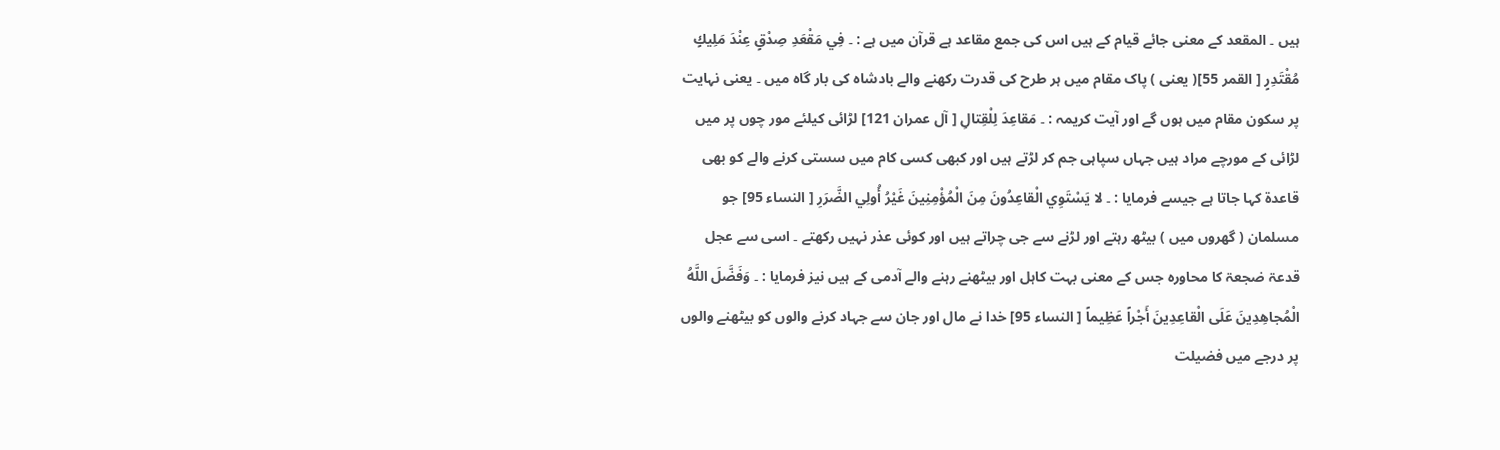ہیں ۔ المقعد کے معنی جائے قیام کے ہیں اس کی جمع مقاعد ہے قرآن میں ہے : ۔ فِي مَقْعَدِ صِدْقٍ عِنْدَ مَلِيكٍ مُقْتَدِرٍ [ القمر 55]( یعنی ) پاک مقام میں ہر طرح کی قدرت رکھنے والے بادشاہ کی بار گاہ میں ۔ یعنی نہایت پر سکون مقام میں ہوں گے اور آیت کریمہ : ۔ مَقاعِدَ لِلْقِتالِ [ آل عمران 121] لڑائی کیلئے مور چوں پر میں لڑائی کے مورچے مراد ہیں جہاں سپاہی جم کر لڑتے ہیں اور کبھی کسی کام میں سستی کرنے والے کو بھی قاعدۃ کہا جاتا ہے جیسے فرمایا : ۔ لا يَسْتَوِي الْقاعِدُونَ مِنَ الْمُؤْمِنِينَ غَيْرُ أُولِي الضَّرَرِ [ النساء 95] جو مسلمان ( گھروں میں ) بیٹھ رہتے اور لڑنے سے جی چراتے ہیں اور کوئی عذر نہیں رکھتے ۔ اسی سے عجل قدعۃ ضجعۃ کا محاورہ جس کے معنی بہت کاہل اور بیٹھنے رہنے والے آدمی کے ہیں نیز فرمایا : ۔ وَفَضَّلَ اللَّهُ الْمُجاهِدِينَ عَلَى الْقاعِدِينَ أَجْراً عَظِيماً [ النساء 95] خدا نے مال اور جان سے جہاد کرنے والوں کو بیٹھنے والوں پر درجے میں فضیلت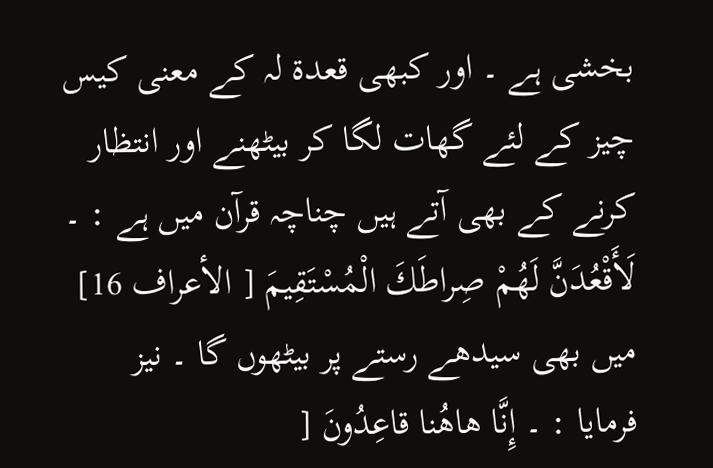بخشی ہے ۔ اور کبھی قعدۃ لہ کے معنی کیس چیز کے لئے گھات لگا کر بیٹھنے اور انتظار کرنے کے بھی آتے ہیں چناچہ قرآن میں ہے : ۔ لَأَقْعُدَنَّ لَهُمْ صِراطَكَ الْمُسْتَقِيمَ [ الأعراف 16] میں بھی سیدھے رستے پر بیٹھوں گا ۔ نیز فرمایا : ۔ إِنَّا هاهُنا قاعِدُونَ [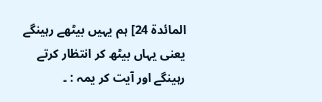المائدة 24] ہم یہیں بیٹھے رہینگے یعنی یہاں بیٹھ کر انتظار کرتے رہینگے اور آیت کر یمہ : ۔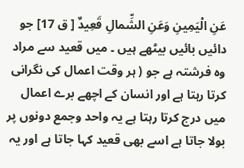عَنِ الْيَمِينِ وَعَنِ الشِّمالِ قَعِيدٌ [ ق 17] جو دائیں بائیں بیٹھے ہیں ۔ میں قعید سے مراد وہ فرشتہ ہے جو ( ہر وقت اعمال کی نگرانی کرتا رہتا ہے اور انسان کے اچھے برے اعمال میں درج کرتا رہتا ہے یہ واحد وجمع دونوں پر بولا جاتا ہے اسے بھی قعید کہا جاتا ہے اور یہ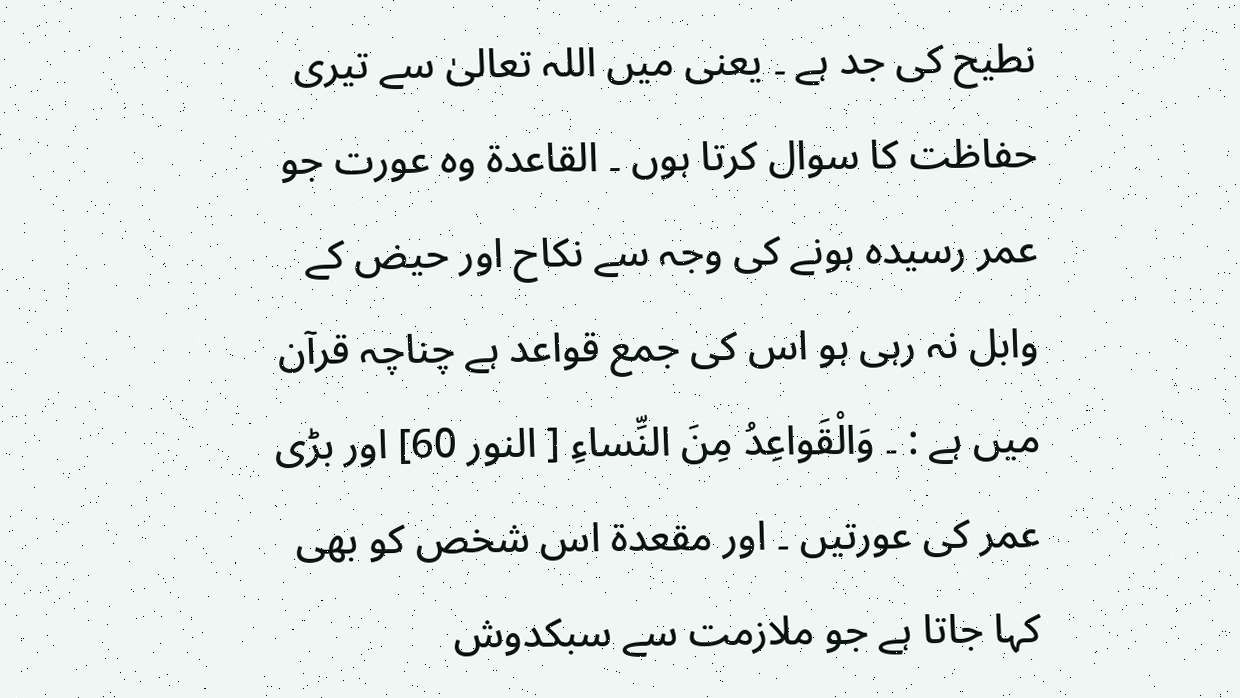نطیح کی جد ہے ۔ یعنی میں اللہ تعالیٰ سے تیری حفاظت کا سوال کرتا ہوں ۔ القاعدۃ وہ عورت جو عمر رسیدہ ہونے کی وجہ سے نکاح اور حیض کے وابل نہ رہی ہو اس کی جمع قواعد ہے چناچہ قرآن میں ہے : ۔ وَالْقَواعِدُ مِنَ النِّساءِ [ النور 60] اور بڑی عمر کی عورتیں ۔ اور مقعدۃ اس شخص کو بھی کہا جاتا ہے جو ملازمت سے سبکدوش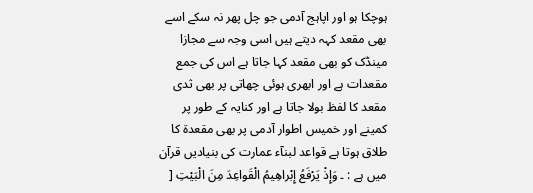ہوچکا ہو اور اپاہج آدمی جو چل پھر نہ سکے اسے بھی مقعد کہہ دیتے ہیں اسی وجہ سے مجازا مینڈک کو بھی مقعد کہا جاتا ہے اس کی جمع مقعدات ہے اور ابھری ہوئی چھاتی پر بھی ثدی مقعد کا لفظ بولا جاتا ہے اور کنایہ کے طور پر کمینے اور خمیس اطوار آدمی پر بھی مقعدۃ کا طلاق ہوتا ہے قواعد لبنآء عمارت کی بنیادیں قرآن میں ہے : ۔ وَإِذْ يَرْفَعُ إِبْراهِيمُ الْقَواعِدَ مِنَ الْبَيْتِ [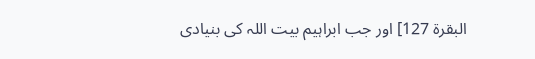البقرة 127] اور جب ابراہیم بیت اللہ کی بنیادی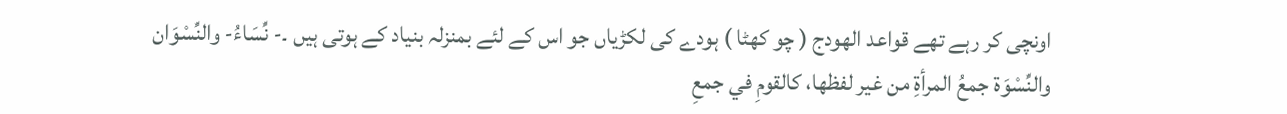اونچی کر رہے تھے قواعد الھودج ( چو کھٹا ) ہودے کی لکڑیاں جو اس کے لئے بمنزلہ بنیاد کے ہوتی ہیں ۔- نِّسَاءُ- والنِّسْوَان والنِّسْوَة جمعُ المرأةِ من غير لفظها، کالقومِ في جمعِ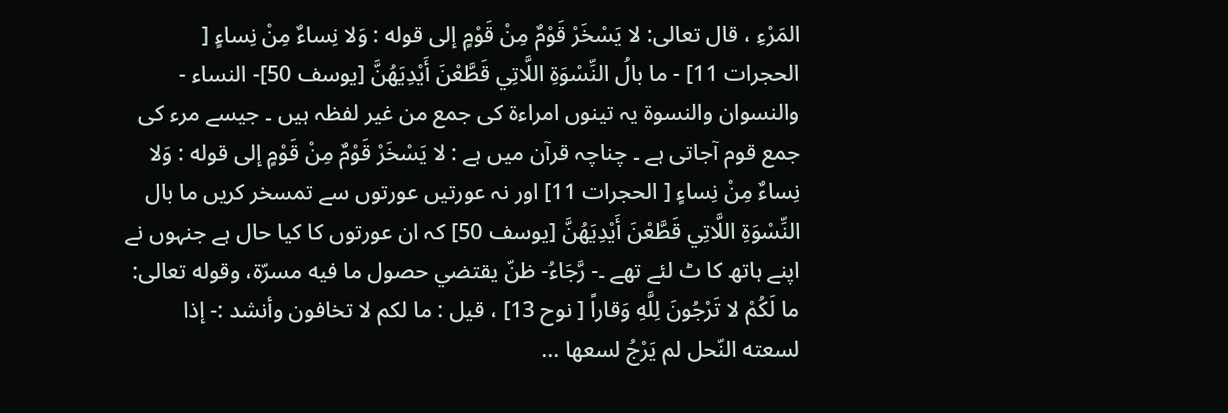المَرْءِ ، قال تعالی: لا يَسْخَرْ قَوْمٌ مِنْ قَوْمٍ إلى قوله : وَلا نِساءٌ مِنْ نِساءٍ [ الحجرات 11] - ما بالُ النِّسْوَةِ اللَّاتِي قَطَّعْنَ أَيْدِيَهُنَّ [يوسف 50]- النساء - والنسوان والنسوۃ یہ تینوں امراءۃ کی جمع من غیر لفظہ ہیں ۔ جیسے مرء کی جمع قوم آجاتی ہے ۔ چناچہ قرآن میں ہے : لا يَسْخَرْ قَوْمٌ مِنْ قَوْمٍ إلى قوله : وَلا نِساءٌ مِنْ نِساءٍ [ الحجرات 11] اور نہ عورتیں عورتوں سے تمسخر کریں ما بال النِّسْوَةِ اللَّاتِي قَطَّعْنَ أَيْدِيَهُنَّ [يوسف 50] کہ ان عورتوں کا کیا حال ہے جنہوں نے اپنے ہاتھ کا ٹ لئے تھے ۔- رَّجَاءُ- ظنّ يقتضي حصول ما فيه مسرّة، وقوله تعالی: ما لَكُمْ لا تَرْجُونَ لِلَّهِ وَقاراً [ نوح 13] ، قيل : ما لکم لا تخافون وأنشد :- إذا لسعته النّحل لم يَرْجُ لسعها ...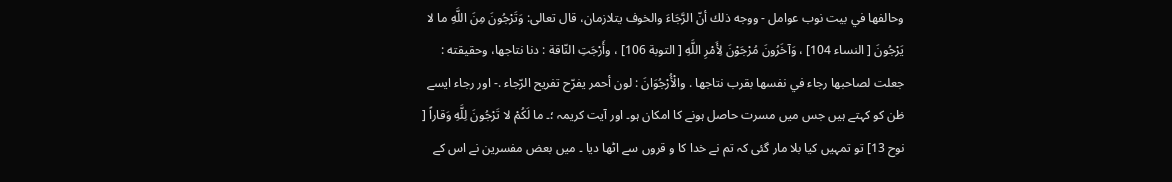وحالفها في بيت نوب عوامل - ووجه ذلك أنّ الرَّجَاءَ والخوف يتلازمان، قال تعالی: وَتَرْجُونَ مِنَ اللَّهِ ما لا يَرْجُونَ [ النساء 104] ، وَآخَرُونَ مُرْجَوْنَ لِأَمْرِ اللَّهِ [ التوبة 106] ، وأَرْجَتِ النّاقة : دنا نتاجها، وحقیقته : جعلت لصاحبها رجاء في نفسها بقرب نتاجها . والْأُرْجُوَانَ : لون أحمر يفرّح تفریح الرّجاء .- اور رجاء ایسے ظن کو کہتے ہیں جس میں مسرت حاصل ہونے کا امکان ہو۔ اور آیت کریمہ ؛۔ ما لَكُمْ لا تَرْجُونَ لِلَّهِ وَقاراً [ نوح 13] تو تمہیں کیا بلا مار گئی کہ تم نے خدا کا و قروں سے اٹھا دیا ۔ میں بعض مفسرین نے اس کے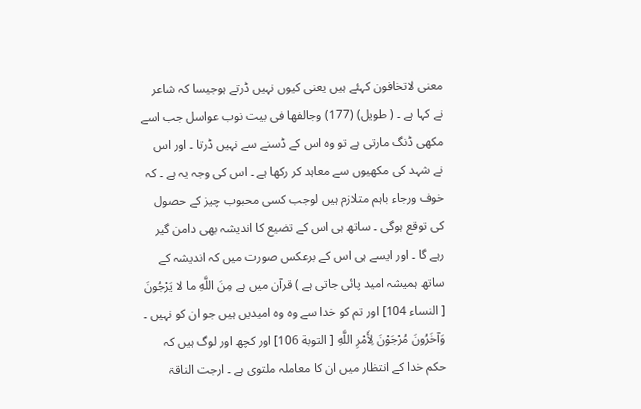معنی لاتخافون کہئے ہیں یعنی کیوں نہیں ڈرتے ہوجیسا کہ شاعر نے کہا ہے ۔ ( طویل) (177) وجالفھا فی بیت نوب عواسل جب اسے مکھی ڈنگ مارتی ہے تو وہ اس کے ڈسنے سے نہیں ڈرتا ۔ اور اس نے شہد کی مکھیوں سے معاہد کر رکھا ہے ۔ اس کی وجہ یہ ہے ۔ کہ خوف ورجاء باہم متلازم ہیں لوجب کسی محبوب چیز کے حصول کی توقع ہوگی ۔ ساتھ ہی اس کے تضیع کا اندیشہ بھی دامن گیر رہے گا ۔ اور ایسے ہی اس کے برعکس صورت میں کہ اندیشہ کے ساتھ ہمیشہ امید پائی جاتی ہے ) قرآن میں ہے مِنَ اللَّهِ ما لا يَرْجُونَ [ النساء 104] اور تم کو خدا سے وہ وہ امیدیں ہیں جو ان کو نہیں ۔ وَآخَرُونَ مُرْجَوْنَ لِأَمْرِ اللَّهِ [ التوبة 106] اور کچھ اور لوگ ہیں کہ حکم خدا کے انتظار میں ان کا معاملہ ملتوی ہے ۔ ارجت الناقۃ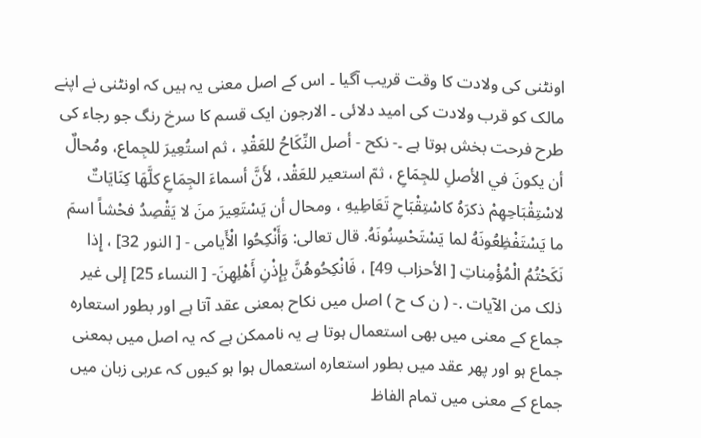اونٹنی کی ولادت کا وقت قریب آگیا ۔ اس کے اصل معنی یہ ہیں کہ اونٹنی نے اپنے مالک کو قرب ولادت کی امید دلائی ۔ الارجون ایک قسم کا سرخ رنگ جو رجاء کی طرح فرحت بخش ہوتا ہے ۔- نكح - أصل النِّكَاحُ للعَقْدِ ، ثم استُعِيرَ للجِماع، ومُحالٌ أن يكونَ في الأصلِ للجِمَاعِ ، ثمّ استعیر للعَقْد، لأَنَّ أسماءَ الجِمَاعِ كلَّهَا كِنَايَاتٌ لاسْتِقْبَاحِهِمْ ذكرَهُ كاسْتِقْبَاحِ تَعَاطِيهِ ، ومحال أن يَسْتَعِيرَ منَ لا يَقْصِدُ فحْشاً اسمَ ما يَسْتَفْظِعُونَهُ لما يَسْتَحْسِنُونَهُ. قال تعالی: وَأَنْكِحُوا الْأَيامی - [ النور 32] ، إِذا نَكَحْتُمُ الْمُؤْمِناتِ [ الأحزاب 49] ، فَانْكِحُوهُنَّ بِإِذْنِ أَهْلِهِنَ- [ النساء 25] إلى غير ذلک من الآیات .- ( ن ک ح ) اصل میں نکاح بمعنی عقد آتا ہے اور بطور استعارہ جماع کے معنی میں بھی استعمال ہوتا ہے یہ ناممکن ہے کہ یہ اصل میں بمعنی جماع ہو اور پھر عقد میں بطور استعارہ استعمال ہوا ہو کیوں کہ عربی زبان میں جماع کے معنی میں تمام الفاظ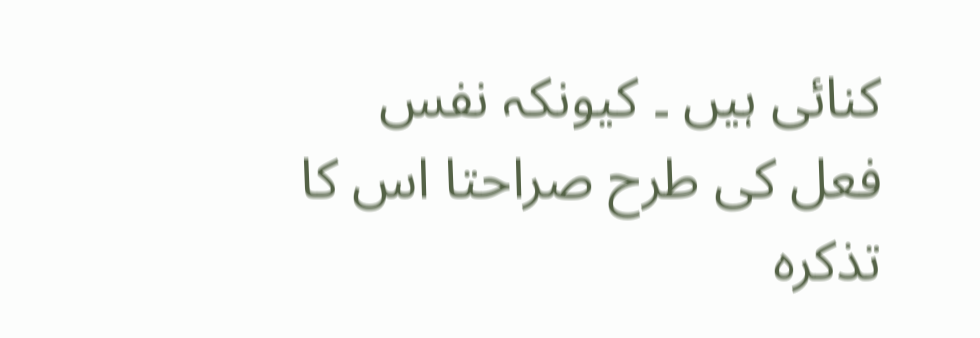کنائی ہیں ۔ کیونکہ نفس فعل کی طرح صراحتا اس کا تذکرہ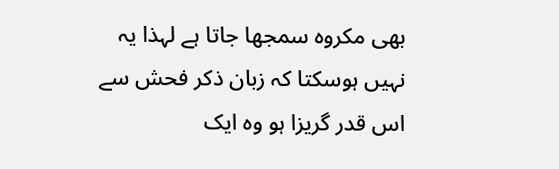بھی مکروہ سمجھا جاتا ہے لہذا یہ نہیں ہوسکتا کہ زبان ذکر فحش سے اس قدر گریزا ہو وہ ایک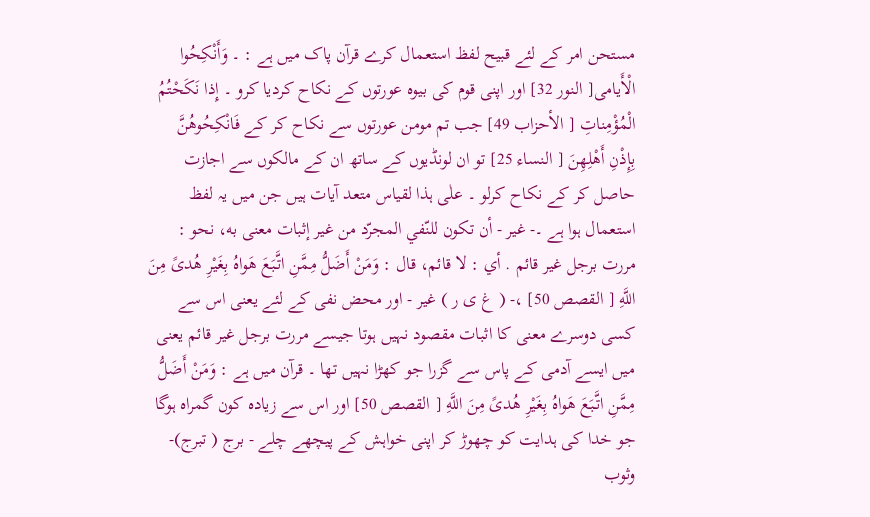مستحن امر کے لئے قبیح لفظ استعمال کرے قرآن پاک میں ہے : ۔ وَأَنْكِحُوا الْأَيامی[ النور 32] اور اپنی قوم کی بیوہ عورتوں کے نکاح کردیا کرو ۔ إِذا نَكَحْتُمُ الْمُؤْمِناتِ [ الأحزاب 49] جب تم مومن عورتوں سے نکاح کر کے فَانْكِحُوهُنَّ بِإِذْنِ أَهْلِهِنَ [ النساء 25] تو ان لونڈیوں کے ساتھ ان کے مالکوں سے اجازت حاصل کر کے نکاح کرلو ۔ علٰی ہذا لقیاس متعد آیات ہیں جن میں یہ لفظ استعمال ہوا ہے ۔- غير - أن تکون للنّفي المجرّد من غير إثبات معنی به، نحو : مررت برجل غير قائم . أي : لا قائم، قال : وَمَنْ أَضَلُّ مِمَّنِ اتَّبَعَ هَواهُ بِغَيْرِ هُدىً مِنَ اللَّهِ [ القصص 50] ،- ( غ ی ر ) غیر - اور محض نفی کے لئے یعنی اس سے کسی دوسرے معنی کا اثبات مقصود نہیں ہوتا جیسے مررت برجل غیر قائم یعنی میں ایسے آدمی کے پاس سے گزرا جو کھڑا نہیں تھا ۔ قرآن میں ہے : وَمَنْ أَضَلُّ مِمَّنِ اتَّبَعَ هَواهُ بِغَيْرِ هُدىً مِنَ اللَّهِ [ القصص 50] اور اس سے زیادہ کون گمراہ ہوگا جو خدا کی ہدایت کو چھوڑ کر اپنی خواہش کے پیچھے چلے - برج ( تبرج)- وثوب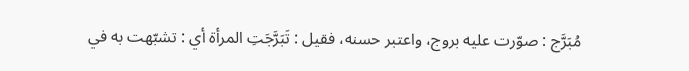مُبَرَّج : صوّرت عليه بروج، واعتبر حسنه، فقیل : تَبَرَّجَتِ المرأة أي : تشبّهت به في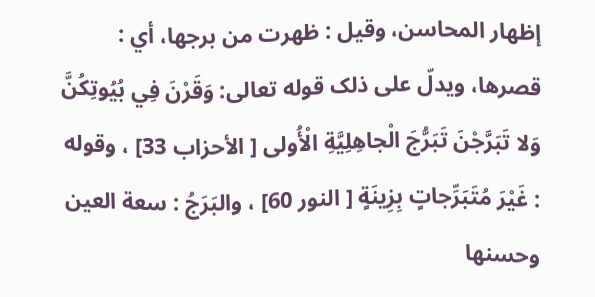إظهار المحاسن، وقیل : ظهرت من برجها، أي : قصرها، ويدلّ علی ذلک قوله تعالی: وَقَرْنَ فِي بُيُوتِكُنَّ وَلا تَبَرَّجْنَ تَبَرُّجَ الْجاهِلِيَّةِ الْأُولی [ الأحزاب 33] ، وقوله : غَيْرَ مُتَبَرِّجاتٍ بِزِينَةٍ [ النور 60] ، والبَرَجُ : سعة العین وحسنها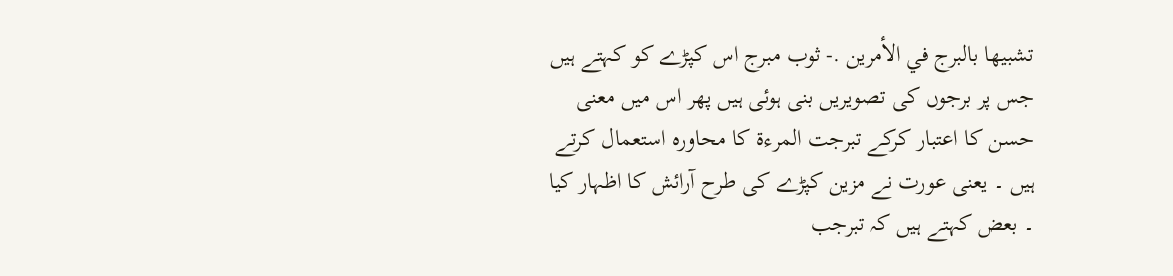تشبيها بالبرج في الأمرین .- ثوب مبرج اس کپڑے کو کہتے ہیں جس پر برجوں کی تصویریں بنی ہوئی ہیں پھر اس میں معنی حسن کا اعتبار کرکے تبرجت المرءۃ کا محاورہ استعمال کرتے ہیں ۔ یعنی عورت نے مزین کپڑے کی طرح آرائش کا اظہار کیا ۔ بعض کہتے ہیں کہ تبرجب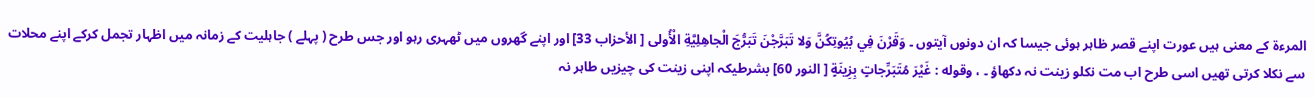المرءۃ کے معنی ہیں عورت اپنے قصر ظاہر ہوئی جیسا کہ ان دونوں آیتوں ۔ وَقَرْنَ فِي بُيُوتِكُنَّ وَلا تَبَرَّجْنَ تَبَرُّجَ الْجاهِلِيَّةِ الْأُولی [ الأحزاب 33] اور اپنے گھروں میں ٹھہری رہو اور جس طرح ( پہلے ) جاہلیت کے زمانہ میں اظہار تجمل کرکے اپنے محلات سے نکلا کرتی تھیں اسی طرح اب مت نکلو زینت نہ دکھاؤ ۔ ، وقوله : غَيْرَ مُتَبَرِّجاتٍ بِزِينَةٍ [ النور 60] بشرطیکہ اپنی زینت کی چیزیں طاہر نہ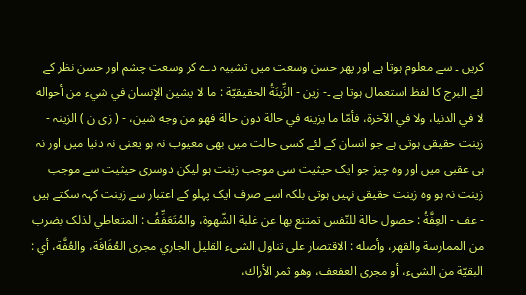کریں ۔ سے معلوم ہوتا ہے اور پھر حسن وسعت میں تشبیہ دے کر وسعت چشم اور حسن نظر کے لئے البرج کا لفظ استعمال ہوتا ہے ۔- زين - الزِّينَةُ الحقیقيّة : ما لا يشين الإنسان في شيء من أحواله لا في الدنیا، ولا في الآخرة، فأمّا ما يزينه في حالة دون حالة فهو من وجه شين، - ( زی ن ) الزینہ - زینت حقیقی ہوتی ہے جو انسان کے لئے کسی حالت میں بھی معیوب نہ ہو یعنی نہ دنیا میں اور نہ ہی عقبی میں اور وہ چیز جو ایک حیثیت سی موجب زینت ہو لیکن دوسری حیثیت سے موجب زینت نہ ہو وہ زینت حقیقی نہیں ہوتی بلکہ اسے صرف ایک پہلو کے اعتبار سے زینت کہہ سکتے ہیں - عف - العِفَّةُ : حصول حالة للنّفس تمتنع بها عن غلبة الشّهوة، والمُتَعَفِّفُ : المتعاطي لذلک بضرب من الممارسة والقهر، وأصله : الاقتصار علی تناول الشیء القلیل الجاري مجری العُفَافَة، والعُفَّة، أي : البقيّة من الشیء، أو مجری العفعف، وهو ثمر الأراك،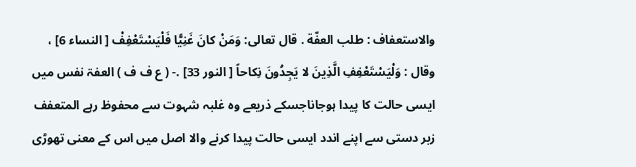والاستعفاف : طلب العفّة . قال تعالی: وَمَنْ كانَ غَنِيًّا فَلْيَسْتَعْفِفْ [ النساء 6] ، وقال : وَلْيَسْتَعْفِفِ الَّذِينَ لا يَجِدُونَ نِکاحاً [ النور 33] .- ( ع ف ف ) العفۃ نفس میں ایسی حالت کا پیدا ہوجاناجسکے ذریعے وہ غلبہ شہوت سے محفوظ رہے المتعفف زبر دستی سے اپنے اندد ایسی حالت پیدا کرنے والا اصل میں اس کے معنی تھوڑی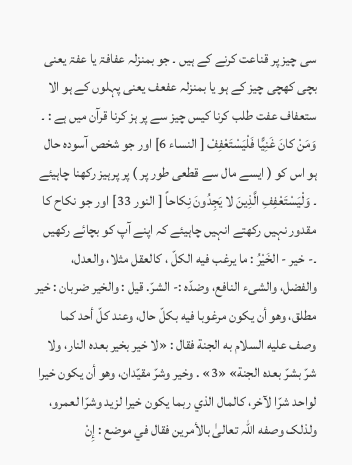سی چیز پر قناعت کرنے کے ہیں ۔ جو بمنزلہ عفافۃ یا عفۃ یعنی بچی کھچی چیز کے ہو یا بمنزلہ عفعف یعنی پہلوں کے ہو الا ستعفاف عفت طلب کرنا کیس چیز سے پر ہز کرنا قرآن میں ہے : ۔ وَمَنْ كانَ غَنِيًّا فَلْيَسْتَعْفِفْ [ النساء 6] اور جو شخص آسودہ حال ہو اس کو ( ایسے مال سے قطعی طور پر ) پر پرہیز رکھنا چاہیئے ۔ وَلْيَسْتَعْفِفِ الَّذِينَ لا يَجِدُونَ نِکاحاً [ النور 33] اور جو نکاح کا مقدور نہیں رکھتے انہیں چاہیئے کہ اپنے آپ کو بچائے رکھیں ۔- خير - الخَيْرُ : ما يرغب فيه الكلّ ، کالعقل مثلا، والعدل، والفضل، والشیء النافع، وضدّه :- الشرّ. قيل : والخیر ضربان : خير مطلق، وهو أن يكون مرغوبا فيه بكلّ حال، وعند کلّ أحد کما وصف عليه السلام به الجنة فقال : «لا خير بخیر بعده النار، ولا شرّ بشرّ بعده الجنة» «3» . وخیر وشرّ مقيّدان، وهو أن يكون خيرا لواحد شرّا لآخر، کالمال الذي ربما يكون خيرا لزید وشرّا لعمرو، ولذلک وصفه اللہ تعالیٰ بالأمرین فقال في موضع : إِنْ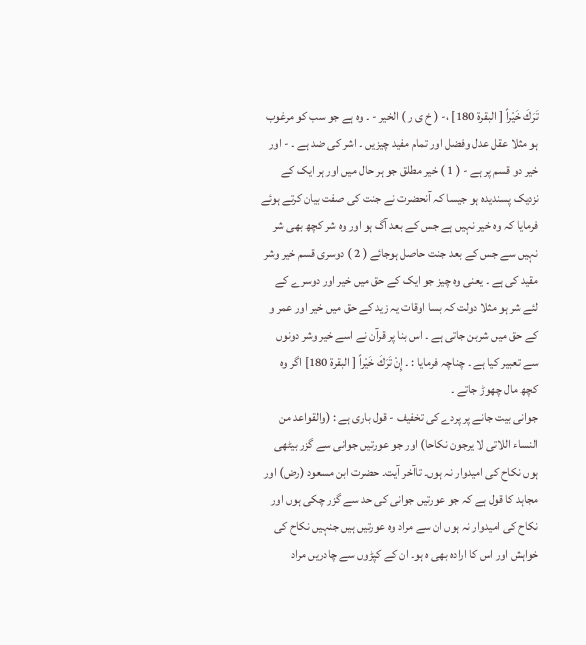تَرَكَ خَيْراً [ البقرة 180] ،- ( خ ی ر ) الخیر - ۔ وہ ہے جو سب کو مرغوب ہو مثلا عقل عدل وفضل اور تمام مفید چیزیں ۔ اشر کی ضد ہے ۔ - اور خیر دو قسم پر ہے - ( 1 ) خیر مطلق جو ہر حال میں اور ہر ایک کے نزدیک پسندیدہ ہو جیسا کہ آنحضرت نے جنت کی صفت بیان کرتے ہوئے فرمایا کہ وہ خیر نہیں ہے جس کے بعد آگ ہو اور وہ شر کچھ بھی شر نہیں سے جس کے بعد جنت حاصل ہوجائے ( 2 ) دوسری قسم خیر وشر مقید کی ہے ۔ یعنی وہ چیز جو ایک کے حق میں خیر اور دوسرے کے لئے شر ہو مثلا دولت کہ بسا اوقات یہ زید کے حق میں خیر اور عمر و کے حق میں شربن جاتی ہے ۔ اس بنا پر قرآن نے اسے خیر وشر دونوں سے تعبیر کیا ہے ۔ چناچہ فرمایا : ۔ إِنْ تَرَكَ خَيْراً [ البقرة 180] اگر وہ کچھ مال چھوڑ جاتے ۔
جوانی بیت جانے پر پردے کی تخفیف - قول باری ہے : (والقواعد من النساء اللاتی لا یرجون نکاحا) اور جو عورتیں جوانی سے گزر بیٹھی ہوں نکاح کی امیدوار نہ ہوں۔ تاآخر آیت۔ حضرت ابن مسعود (رض) اور مجاہد کا قول ہے کہ جو عورتیں جوانی کی حد سے گزر چکی ہوں اور نکاح کی امیدوار نہ ہوں ان سے مراد وہ عورتیں ہیں جنہیں نکاح کی خواہش اور اس کا ارادہ بھی ہ ہو۔ ان کے کپڑوں سے چادریں مراد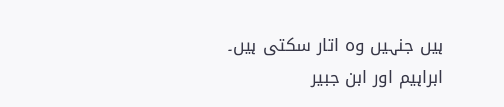ہیں جنہیں وہ اتار سکتی ہیں۔ ابراہیم اور ابن جبیر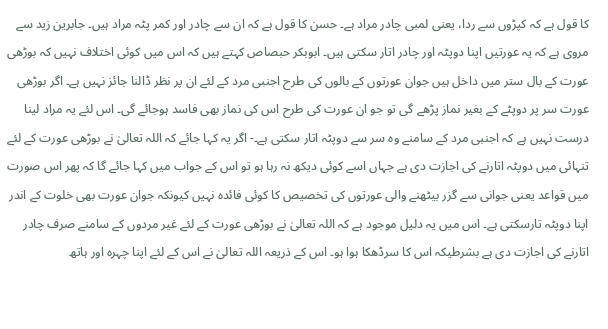کا قول ہے کہ کپڑوں سے ردا، یعنی لمبی چادر مراد ہے۔ حسن کا قول ہے کہ ان سے چادر اور کمر پٹہ مراد ہیں۔ جابرین زید سے مروی ہے کہ یہ عورتیں اپنا دوپٹہ اور چادر اتار سکتی ہیں۔ ابوبکر حبصاص کہتے ہیں کہ اس میں کوئی اختلاف نہیں کہ بوڑھی عورت کے بال ستر میں داخل ہیں جوان عورتوں کے بالوں کی طرح اجنبی مرد کے لئے ان پر نظر ڈالنا جائز نہیں ہے۔ اگر بوڑھی عورت سر پر دوپٹے کے بغیر نماز پڑھے گی تو جو ان عورت کی طرح اس کی نماز بھی فاسد ہوجائے گی۔ اس لئے یہ مراد لینا درست نہیں ہے کہ اجنبی مرد کے سامنے وہ سر سے دوپٹہ اتار سکتی ہے۔- اگر یہ کہا جائے کہ اللہ تعالیٰ نے بوڑھی عورت کے لئے تنہائی میں دوپٹہ اتارنے کی اجازت دی ہے جہاں اسے کوئی دیکھ نہ رہا ہو تو اس کے جواب میں کہا جائے گا کہ پھر اس صورت میں قواعد یعنی جوانی سے گزر بیٹھنے والی عورتوں کی تخصیص کا کوئی فائدہ نہیں کیونکہ جوان عورت بھی خلوت کے اندر اپنا دوپٹہ تارسکتی ہے۔ اس میں یہ دلیل موجود ہے کہ اللہ تعالیٰ نے بوڑھی عورت کے لئے غیر مردوں کے سامنے صرف چادر اتارنے کی اجازت دی ہے بشرطیکہ اس کا سرڈھکا ہوا ہو۔ اس کے ذریعہ اللہ تعالیٰ نے اس کے لئے اپنا چہرہ اور ہاتھ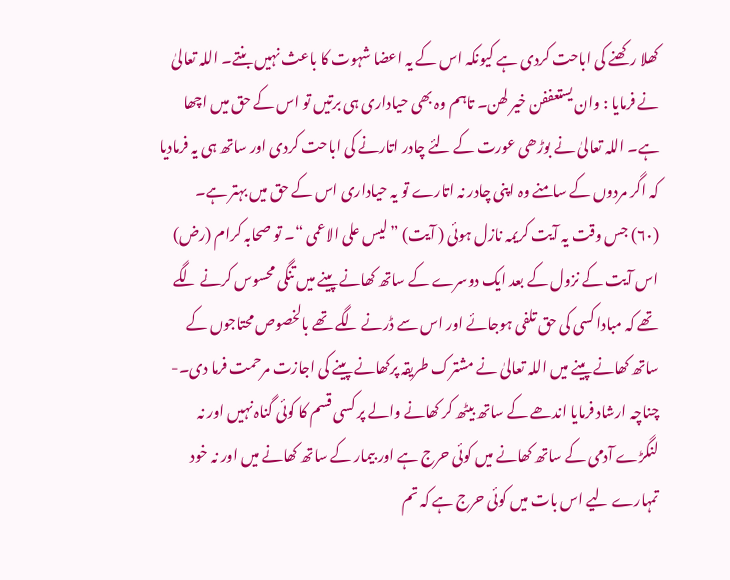کھلا رکھنے کی اباحت کردی ہے کیونکہ اس کے یہ اعضا شہوت کا باعث نہیں بنتے۔ اللہ تعالیٰ نے فرمایا : وان یستعففن خیر لھن۔ تاہم وہ بھی حیاداری ہی برتیں تو اس کے حق میں اچھا ہے۔ اللہ تعالیٰ نے بوڑھی عورت کے لئے چادر اتارنے کی اباحت کردی اور ساتھ ہی یہ فرمادیا کہ اگر مردوں کے سامنے وہ اپنی چادر نہ اتارے تو یہ حیاداری اس کے حق میں بہتر ہے۔
(٦٠) جس وقت یہ آیت کریمہ نازل ہوئی ( آیت) ” لیس علی الاعمی “۔ تو صحابہ کرام (رض) اس آیت کے نزول کے بعد ایک دوسرے کے ساتھ کھانے پینے میں تنگی محسوس کرنے لگے تھے کہ مبادا کسی کی حق تلفی ہوجائے اور اس سے ڈرنے لگے تھے بالخصوص محتاجوں کے ساتھ کھانے پینے میں اللہ تعالیٰ نے مشترک طریقہ پرکھانے پینے کی اجازت مرحمت فرما دی۔- چناچہ ارشاد فرمایا اندھے کے ساتھ بیٹھ کر کھانے والے پر کسی قسم کا کوئی گناہ نہیں اور نہ لنگڑے آدمی کے ساتھ کھانے میں کوئی حرج ہے اور بیمار کے ساتھ کھانے میں اور نہ خود تمہارے لیے اس بات میں کوئی حرج ہے کہ تم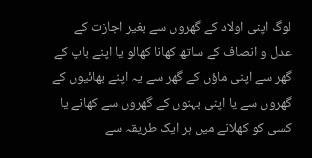لوگ اپنی اولاد کے گھروں سے بغیر اجازت کے عدل و انصاف کے ساتھ کھانا کھالو یا اپنے باپ کے گھر سے اپنی ماؤں کے گھر سے یہ اپنے بھائیوں کے گھروں سے یا اپنی بہنوں کے گھروں سے کھانے یا کسی کو کھلانے میں ہر ایک طریقہ سے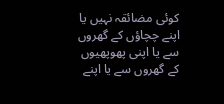کوئی مضائقہ نہیں یا اپنے چچاؤں کے گھروں سے یا اپنی پھوپھیوں کے گھروں سے یا اپنے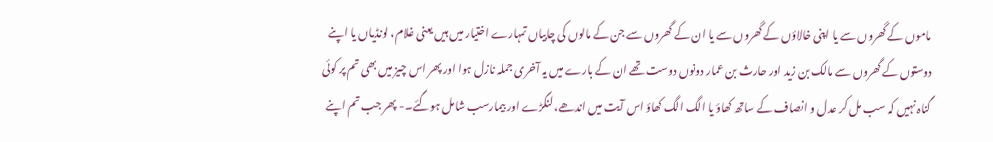ماموں کے گھروں سے یا اپنی خالاؤں کے گھروں سے یا ان کے گھروں سے جن کے مالوں کی چابیاں تمہارے اختیار میں ہیں یعنی غلام، لونڈیاں یا اپنے دوستوں کے گھروں سے مالک بن زید اور حارث بن عمار دونوں دوست تھے ان کے بارے میں یہ آخری جملہ نازل ہوا اور پھر اس چیز میں بھی تم پر کوئی گناہ نہیں کہ سب مل کر عدل و انصاف کے ساتھ کھاؤ یا الگ الگ کھاؤ اس آیت میں اندھے، لنگڑے اور بیمارسب شامل ہوگئے۔- پھر جب تم اپنے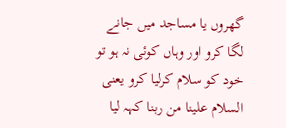گھروں یا مساجد میں جانے لگا کرو اور وہاں کوئی نہ ہو تو خود کو سلام کرلیا کرو یعنی السلام علینا من ربنا کہہ لیا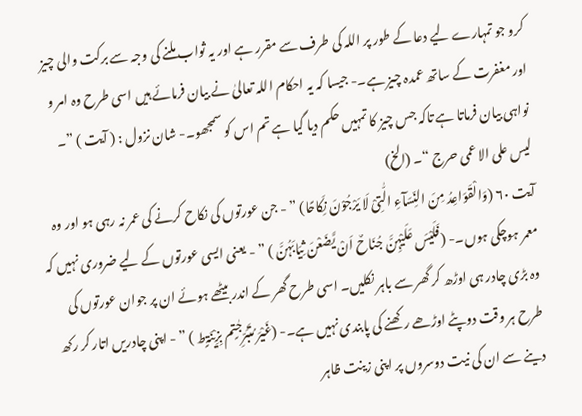کرو جو تمہارے لیے دعا کے طور پر اللہ کی طرف سے مقرر ہے اور یہ ثواب ملنے کی وجہ سے برکت والی چیز اور مغفرت کے ساتھ عمدہ چیز ہے۔- جیسا کہ یہ احکام اللہ تعالیٰ نے بیان فرمائے ہیں اسی طرح وہ امر و نواہی بیان فرماتا ہے تاکہ جس چیز کا تمہیں حکم دیا گیا ہے تم اس کو سمجھو۔- شان نزول : ( آیت ) ”۔ لیس علی الا عمی حرج “۔ (الخ)
آیت ٦٠ (وَالْقَوَاعِدُ مِنَ النِّسَآءِ الّٰتِیْ لَا یَرْجُوْنَ نِکَاحًا) ” - جن عورتوں کی نکاح کرنے کی عمر نہ رہی ہو اور وہ معمر ہوچکی ہوں۔- (فَلَیْسَ عَلَیْہِنَّ جُنَاحٌ اَنْ یَّضَعْنَ ثِیَابَہُنَّ ) ” - یعنی ایسی عورتوں کے لیے ضروری نہیں کہ وہ بڑی چادر ہی اوڑھ کر گھر سے باہر نکلیں۔ اسی طرح گھر کے اندر بیٹھے ہوئے ان پر جوان عورتوں کی طرح ہر وقت دوپٹے اوڑھے رکھنے کی پابندی نہیں ہے۔- (غَیْرَ مُتَبَرِّجٰتٍم بِزِیْنَۃٍط ) ” - اپنی چادریں اتار کر رکھ دینے سے ان کی نیت دوسروں پر اپنی زینت ظاہر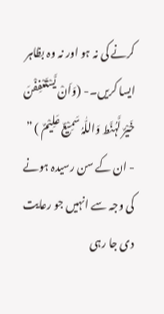کرنے کی نہ ہو اور نہ وہ بظاہر ایسا کریں۔- (وَاَنْ یَّسْتَعْفِفْنَ خَیْرٌ لَّہُنَّط وَاللّٰہُ سَمِیْعٌ عَلِیْمٌ ) ” - ان کے سن رسیدہ ہونے کی وجہ سے انہیں جو رعایت دی جا رہی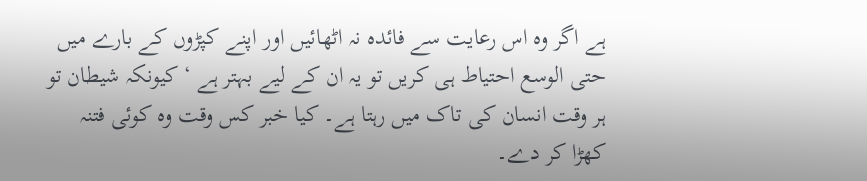ہے اگر وہ اس رعایت سے فائدہ نہ اٹھائیں اور اپنے کپڑوں کے بارے میں حتی الوسع احتیاط ہی کریں تو یہ ان کے لیے بہتر ہے ‘ کیونکہ شیطان تو ہر وقت انسان کی تاک میں رہتا ہے۔ کیا خبر کس وقت وہ کوئی فتنہ کھڑا کر دے۔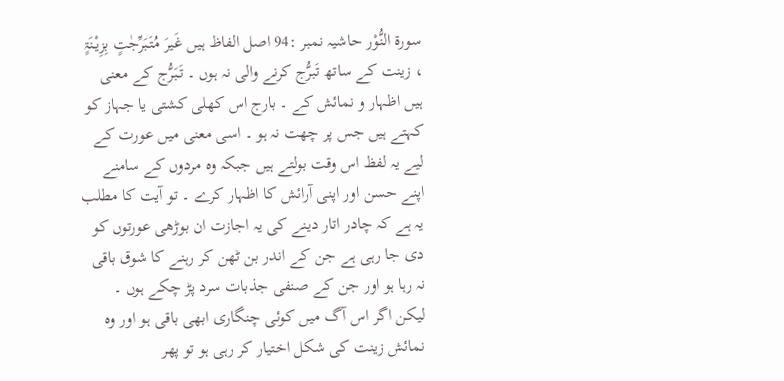سورة النُّوْر حاشیہ نمبر :94 اصل الفاظ ہیں غَیرَ مُتَبَرِّجٰتٍ بِزِیْنَۃٍ ، زینت کے ساتھ تَبرُّج کرنے والی نہ ہوں ۔ تَبَرُّج کے معنی ہیں اظہار و نمائش کے ۔ بارج اس کھلی کشتی یا جہاز کو کہتے ہیں جس پر چھت نہ ہو ۔ اسی معنی میں عورت کے لیے یہ لفظ اس وقت بولتے ہیں جبکہ وہ مردوں کے سامنے اپنے حسن اور اپنی آرائش کا اظہار کرے ۔ تو آیت کا مطلب یہ ہے کہ چادر اتار دینے کی یہ اجازت ان بوڑھی عورتوں کو دی جا رہی ہے جن کے اندر بن ٹھن کر رہنے کا شوق باقی نہ رہا ہو اور جن کے صنفی جذبات سرد پڑ چکے ہوں ۔ لیکن اگر اس آگ میں کوئی چنگاری ابھی باقی ہو اور وہ نمائش زینت کی شکل اختیار کر رہی ہو تو پھر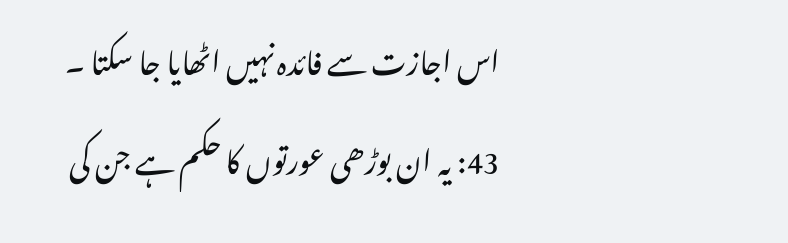اس اجازت سے فائدہ نہیں اٹھایا جا سکتا ۔
43: یہ ان بوڑھی عورتوں کا حکم ہے جن کی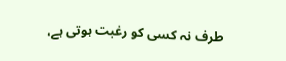طرف نہ کسی کو رغبت ہوتی ہے،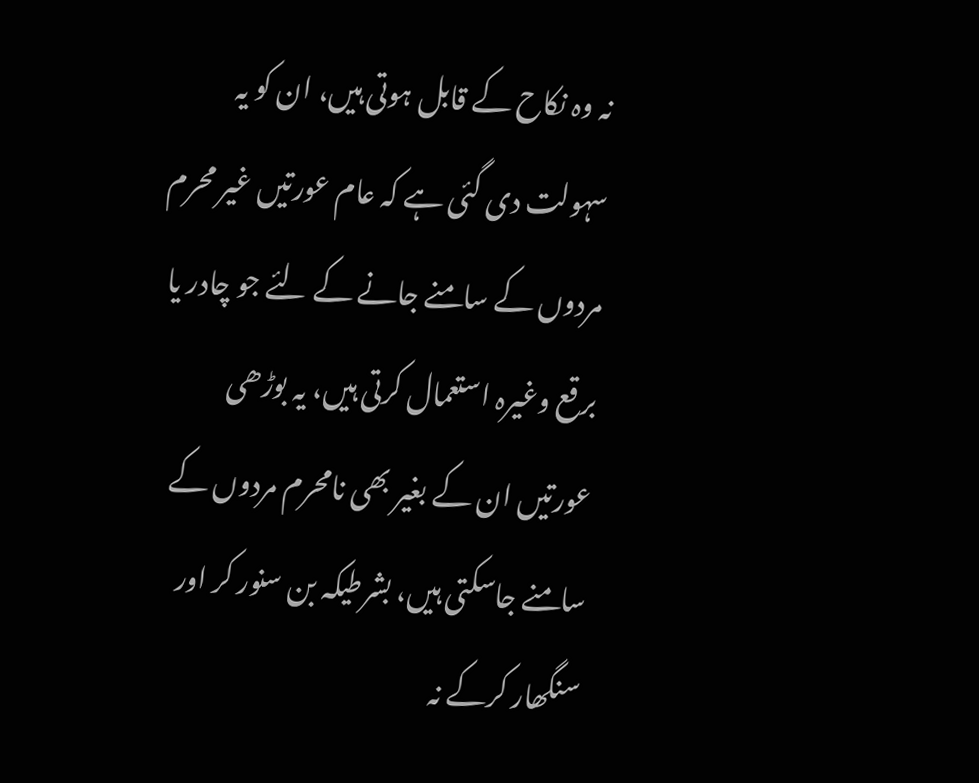نہ وہ نکاح کے قابل ہوتی ہیں، ان کو یہ سہولت دی گئی ہے کہ عام عورتیں غیر محرم مردوں کے سامنے جانے کے لئے جو چادر یا برقع وغیرہ استعمال کرتی ہیں، یہ بوڑھی عورتیں ان کے بغیر بھی نامحرم مردوں کے سامنے جاسکتی ہیں، بشرطیکہ بن سنور کر اور سنگھار کرکے نہ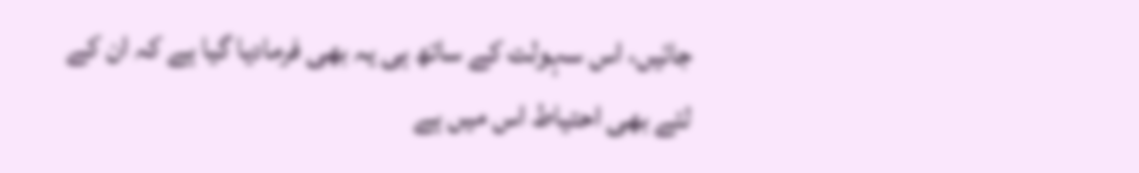جائیں، اس سہولت کے ساتھ ہی یہ بھی فرمادیا گیا ہے کہ ان کے لئے بھی احتیاط اس میں ہے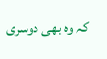کہ وہ بھی دوسری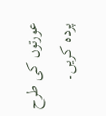عورتوں کی طرح پردہ کریں۔